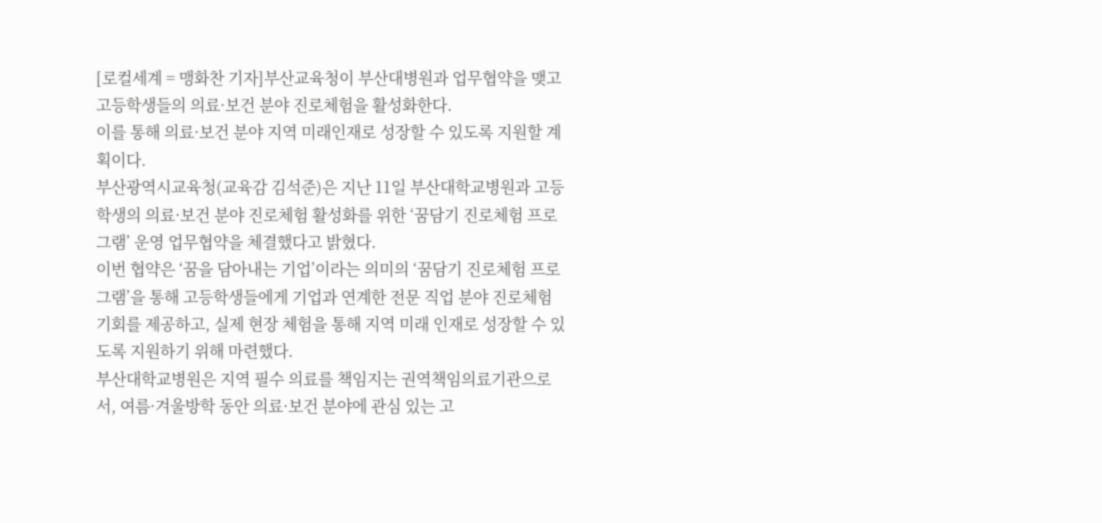[로컬세계 = 맹화찬 기자]부산교육청이 부산대병원과 업무협약을 맺고 고등학생들의 의료·보건 분야 진로체험을 활성화한다.
이를 통해 의료·보건 분야 지역 미래인재로 성장할 수 있도록 지원할 계획이다.
부산광역시교육청(교육감 김석준)은 지난 11일 부산대학교병원과 고등학생의 의료·보건 분야 진로체험 활성화를 위한 ‘꿈담기 진로체험 프로그램’ 운영 업무협약을 체결했다고 밝혔다.
이번 협약은 ‘꿈을 담아내는 기업’이라는 의미의 ‘꿈담기 진로체험 프로그램’을 통해 고등학생들에게 기업과 연계한 전문 직업 분야 진로체험 기회를 제공하고, 실제 현장 체험을 통해 지역 미래 인재로 성장할 수 있도록 지원하기 위해 마련했다.
부산대학교병원은 지역 필수 의료를 책임지는 권역책임의료기관으로서, 여름·겨울방학 동안 의료·보건 분야에 관심 있는 고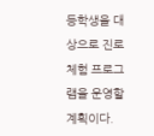등학생을 대상으로 진로체험 프로그램을 운영할 계획이다.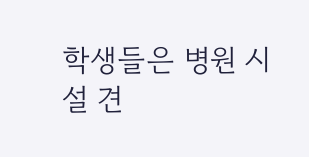학생들은 병원 시설 견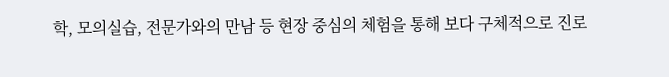학, 모의실습, 전문가와의 만남 등 현장 중심의 체험을 통해 보다 구체적으로 진로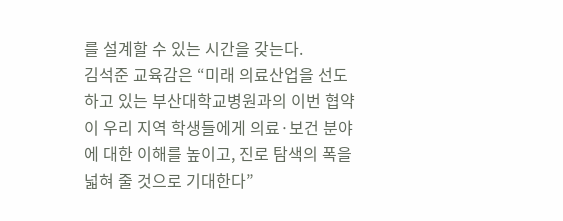를 설계할 수 있는 시간을 갖는다.
김석준 교육감은 “미래 의료산업을 선도하고 있는 부산대학교병원과의 이번 협약이 우리 지역 학생들에게 의료·보건 분야에 대한 이해를 높이고, 진로 탐색의 폭을 넓혀 줄 것으로 기대한다”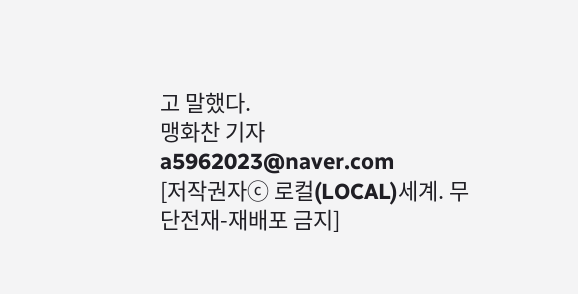고 말했다.
맹화찬 기자 a5962023@naver.com
[저작권자ⓒ 로컬(LOCAL)세계. 무단전재-재배포 금지]